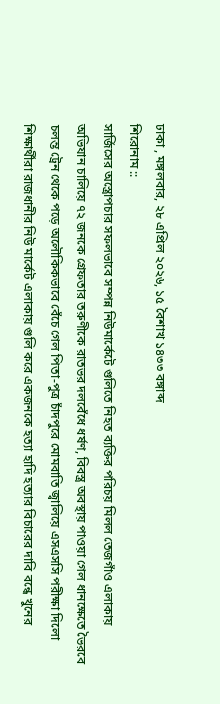ঢাকা , মঙ্গলবার, ২৮ এপ্রিল ২০২৬, ১৫ বৈশাখ ১৪৩৩ বঙ্গাব্দ
শিরোনাম ::
সার্জিসের অস্ত্রোপচার সফলভাবে সম্পন্ন নিউমার্কেটে গুলিতে নিহত ব্যক্তির পরিচয় মিলল তেজগাঁও এলাকায় অভিযান চালিয়ে ৭২ জনকে গ্রেফতার তরুণীকে রাতভর দলবেঁধে ধর্ষণ, বিবস্ত্র অবস্থায় পাওয়া গেল ধানক্ষেতে ভৈরবে চলন্ত ট্রেন থেকে পড়ে অলৌকিকভাবে বেঁচে গেল পিতা-পুত্র চাঁদপুরে মোমবাতি জ্বালিয়ে এসএসসি পরীক্ষা দিলো শিক্ষার্থীরা রাজধানীর নিউ মার্কেট এলাকায় গুলি করে একজনকে হত্যা হাদি হত্যার বিচারের দাবি বন্ধে খুনের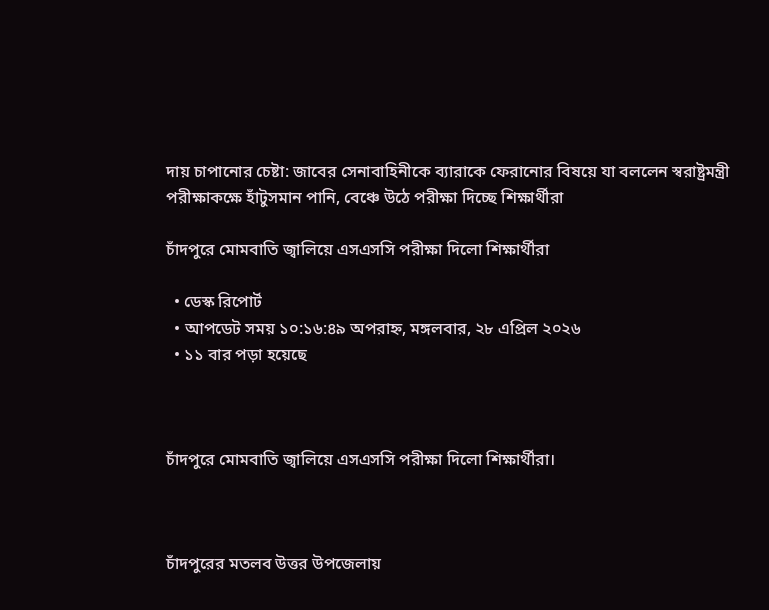দায় চাপানোর চেষ্টা: জাবের সেনাবাহিনীকে ব্যারাকে ফেরানোর বিষয়ে যা বললেন স্বরাষ্ট্রমন্ত্রী পরীক্ষাকক্ষে হাঁটুসমান পানি, বেঞ্চে উঠে পরীক্ষা দিচ্ছে শিক্ষার্থীরা

চাঁদপুরে মোমবাতি জ্বালিয়ে এসএসসি পরীক্ষা দিলো শিক্ষার্থীরা

  • ডেস্ক রিপোর্ট
  • আপডেট সময় ১০:১৬:৪৯ অপরাহ্ন, মঙ্গলবার, ২৮ এপ্রিল ২০২৬
  • ১১ বার পড়া হয়েছে



চাঁদপুরে মোমবাতি জ্বালিয়ে এসএসসি পরীক্ষা দিলো শিক্ষার্থীরা।



চাঁদপুরের মতলব উত্তর উপজেলায়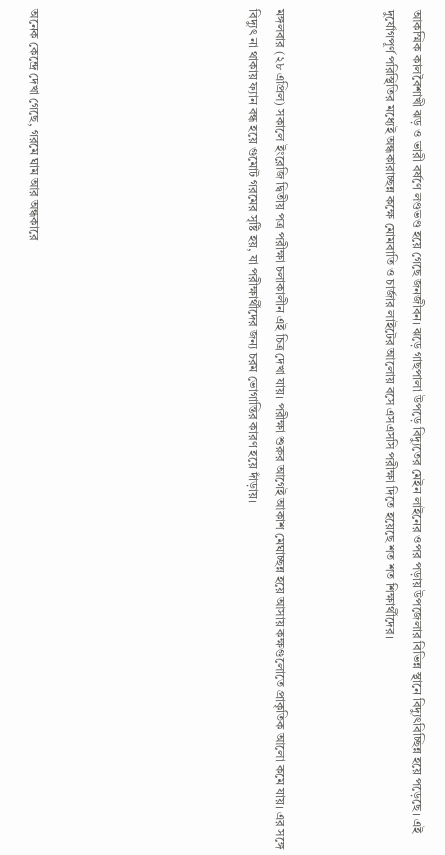আকস্মিক কালবৈশাখী ঝড় ও ভারী বর্ষণে লণ্ডভণ্ড হয়ে গেছে জনজীবন। ঝড়ে গাছপালা উপড়ে বিদ্যুতের মেইন লাইনের ওপর পড়ায় উপজেলার বিভিন্ন স্থানে বিদ্যুৎবিচ্ছিন্ন হয়ে পড়েছে। এই দুর্যোগপূর্ণ পরিস্থিতির মধ্যেই অন্ধকারাচ্ছন্ন কক্ষে মোমবাতি ও চার্জার লাইটের আলোয় বসে এসএসসি পরীক্ষা দিতে হয়েছে শত শত শিক্ষার্থীদের।



মঙ্গলবার (২৮ এপ্রিল) সকালে ইংরেজি দ্বিতীয় পত্র পরীক্ষা চলাকালীন এই চিত্র দেখা যায়। পরীক্ষা শুরুর আগেই আকাশ মেঘাচ্ছন্ন হয়ে আসায় কক্ষগুলোতে প্রাকৃতিক আলো কমে যায়। এর সঙ্গে বিদ্যুৎ না থাকায় ফ্যান বন্ধ হয়ে গুমোট গরমের সৃষ্টি হয়, যা পরীক্ষার্থীদের জন্য চরম ভোগান্তির কারণ হয়ে দাঁড়ায়।







অনেক কেন্দ্রে দেখা গেছে, গরমে ঘাম আর অন্ধকারে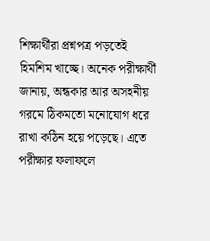শিক্ষার্থীরা প্রশ্নপত্র পড়তেই হিমশিম খাচ্ছে। অনেক পরীক্ষার্থী জানায়, অন্ধকার আর অসহনীয় গরমে ঠিকমতো মনোযোগ ধরে রাখা কঠিন হয়ে পড়েছে। এতে পরীক্ষার ফলাফলে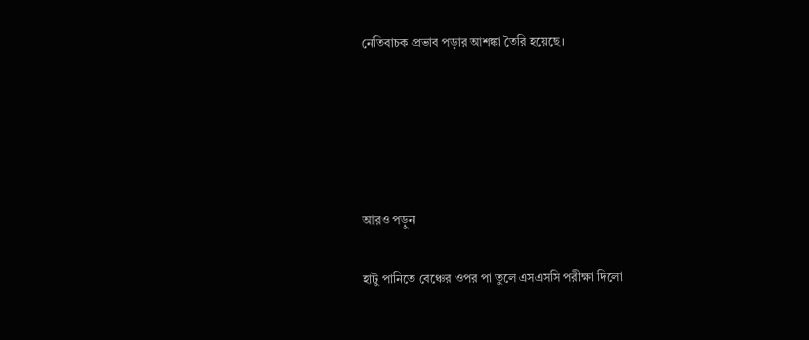নেতিবাচক প্রভাব পড়ার আশঙ্কা তৈরি হয়েছে।





আরও পড়ুন

হাটু পানিতে বেঞ্চের ওপর পা তুলে এসএসসি পরীক্ষা দিলো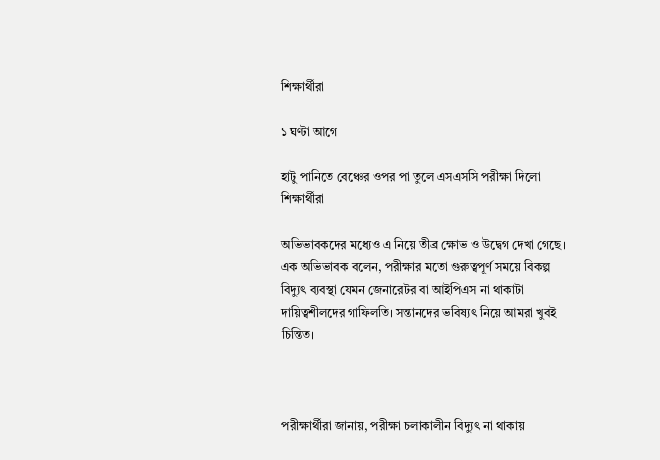শিক্ষার্থীরা

১ ঘণ্টা আগে

হাটু পানিতে বেঞ্চের ওপর পা তুলে এসএসসি পরীক্ষা দিলো শিক্ষার্থীরা

অভিভাবকদের মধ্যেও এ নিয়ে তীব্র ক্ষোভ ও উদ্বেগ দেখা গেছে। এক অভিভাবক বলেন, পরীক্ষার মতো গুরুত্বপূর্ণ সময়ে বিকল্প বিদ্যুৎ ব্যবস্থা যেমন জেনারেটর বা আইপিএস না থাকাটা দায়িত্বশীলদের গাফিলতি। সন্তানদের ভবিষ্যৎ নিয়ে আমরা খুবই চিন্তিত।



পরীক্ষার্থীরা জানায়, পরীক্ষা চলাকালীন বিদ্যুৎ না থাকায়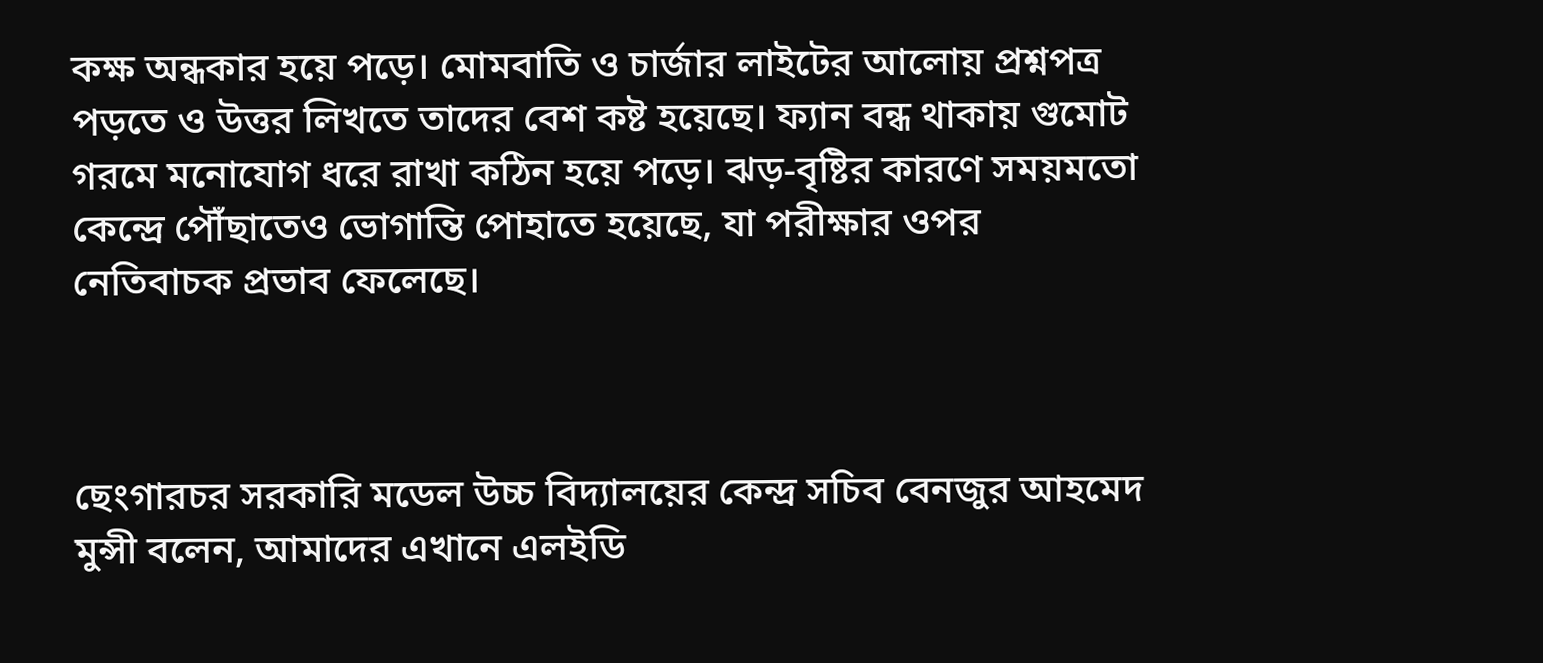কক্ষ অন্ধকার হয়ে পড়ে। মোমবাতি ও চার্জার লাইটের আলোয় প্রশ্নপত্র পড়তে ও উত্তর লিখতে তাদের বেশ কষ্ট হয়েছে। ফ্যান বন্ধ থাকায় গুমোট গরমে মনোযোগ ধরে রাখা কঠিন হয়ে পড়ে। ঝড়-বৃষ্টির কারণে সময়মতো কেন্দ্রে পৌঁছাতেও ভোগান্তি পোহাতে হয়েছে, যা পরীক্ষার ওপর নেতিবাচক প্রভাব ফেলেছে।



ছেংগারচর সরকারি মডেল উচ্চ বিদ্যালয়ের কেন্দ্র সচিব বেনজুর আহমেদ মুন্সী বলেন, আমাদের এখানে এলইডি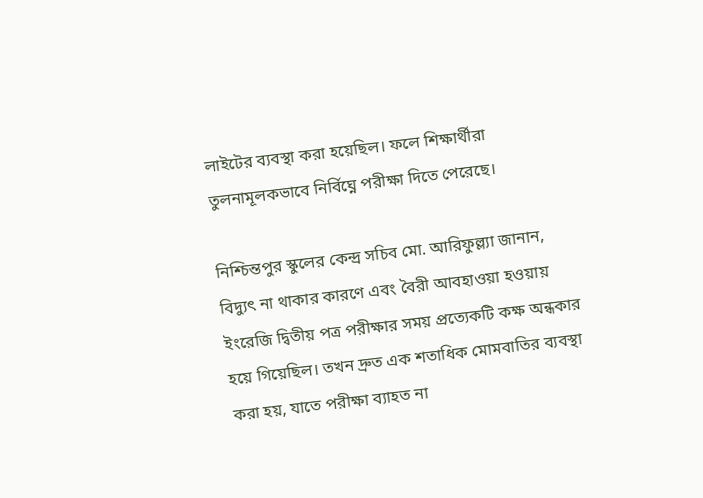লাইটের ব্যবস্থা করা হয়েছিল। ফলে শিক্ষার্থীরা তুলনামূলকভাবে নির্বিঘ্নে পরীক্ষা দিতে পেরেছে।

নিশ্চিন্তপুর স্কুলের কেন্দ্র সচিব মো. আরিফুল্ল্যা জানান, বিদ্যুৎ না থাকার কারণে এবং বৈরী আবহাওয়া হওয়ায় ইংরেজি দ্বিতীয় পত্র পরীক্ষার সময় প্রত্যেকটি কক্ষ অন্ধকার হয়ে গিয়েছিল। তখন দ্রুত এক শতাধিক মোমবাতির ব্যবস্থা করা হয়, যাতে পরীক্ষা ব্যাহত না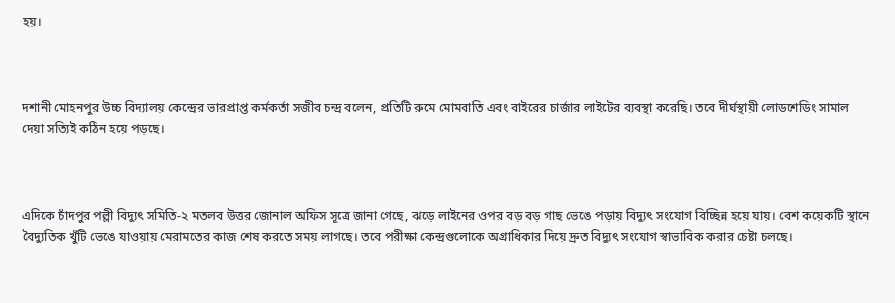হয়।



দশানী মোহনপুর উচ্চ বিদ্যালয় কেন্দ্রের ভারপ্রাপ্ত কর্মকর্তা সজীব চন্দ্র বলেন, প্রতিটি রুমে মোমবাতি এবং বাইরের চার্জার লাইটের ব্যবস্থা করেছি। তবে দীর্ঘস্থায়ী লোডশেডিং সামাল দেয়া সত্যিই কঠিন হয়ে পড়ছে।



এদিকে চাঁদপুর পল্লী বিদ্যুৎ সমিতি-২ মতলব উত্তর জোনাল অফিস সূত্রে জানা গেছে, ঝড়ে লাইনের ওপর বড় বড় গাছ ভেঙে পড়ায় বিদ্যুৎ সংযোগ বিচ্ছিন্ন হয়ে যায়। বেশ কয়েকটি স্থানে বৈদ্যুতিক খুঁটি ভেঙে যাওয়ায় মেরামতের কাজ শেষ করতে সময় লাগছে। তবে পরীক্ষা কেন্দ্রগুলোকে অগ্রাধিকার দিয়ে দ্রুত বিদ্যুৎ সংযোগ স্বাভাবিক করার চেষ্টা চলছে।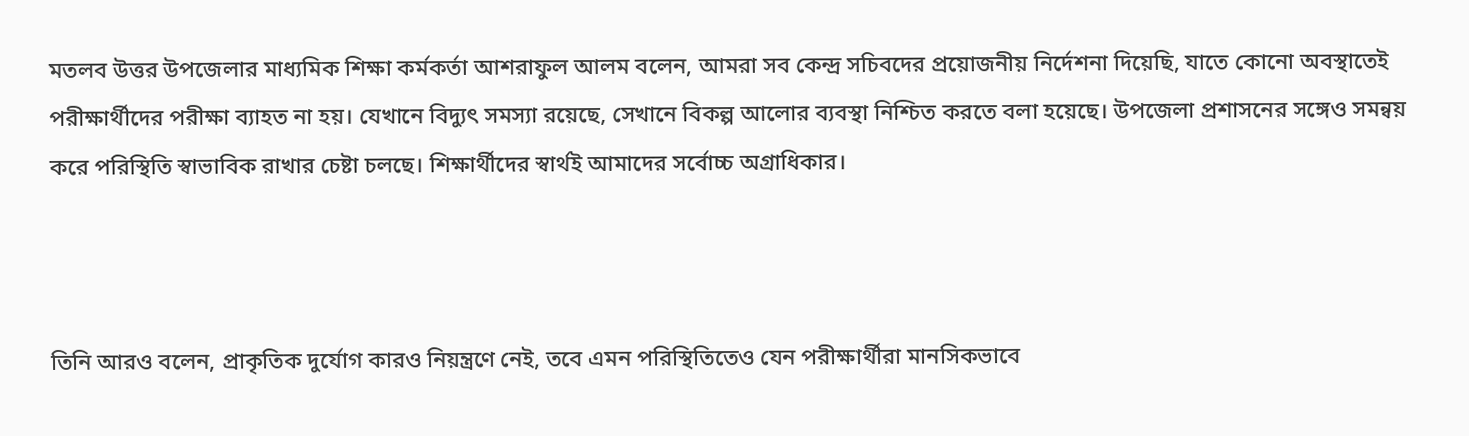মতলব উত্তর উপজেলার মাধ্যমিক শিক্ষা কর্মকর্তা আশরাফুল আলম বলেন, আমরা সব কেন্দ্র সচিবদের প্রয়োজনীয় নির্দেশনা দিয়েছি, যাতে কোনো অবস্থাতেই পরীক্ষার্থীদের পরীক্ষা ব্যাহত না হয়। যেখানে বিদ্যুৎ সমস্যা রয়েছে, সেখানে বিকল্প আলোর ব্যবস্থা নিশ্চিত করতে বলা হয়েছে। উপজেলা প্রশাসনের সঙ্গেও সমন্বয় করে পরিস্থিতি স্বাভাবিক রাখার চেষ্টা চলছে। শিক্ষার্থীদের স্বার্থই আমাদের সর্বোচ্চ অগ্রাধিকার।



তিনি আরও বলেন, প্রাকৃতিক দুর্যোগ কারও নিয়ন্ত্রণে নেই, তবে এমন পরিস্থিতিতেও যেন পরীক্ষার্থীরা মানসিকভাবে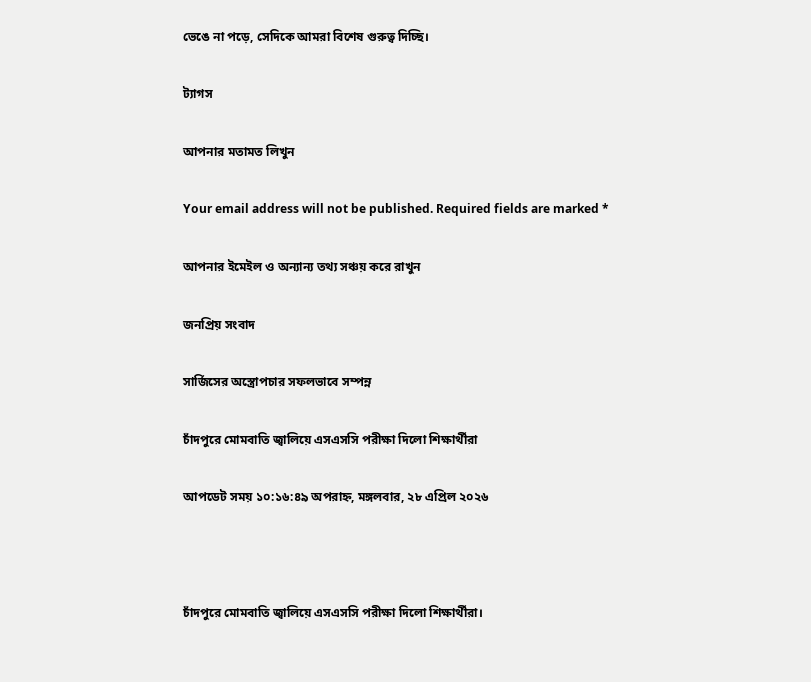ভেঙে না পড়ে, সেদিকে আমরা বিশেষ গুরুত্ব দিচ্ছি।

ট্যাগস

আপনার মতামত লিখুন

Your email address will not be published. Required fields are marked *

আপনার ইমেইল ও অন্যান্য তথ্য সঞ্চয় করে রাখুন

জনপ্রিয় সংবাদ

সার্জিসের অস্ত্রোপচার সফলভাবে সম্পন্ন

চাঁদপুরে মোমবাতি জ্বালিয়ে এসএসসি পরীক্ষা দিলো শিক্ষার্থীরা

আপডেট সময় ১০:১৬:৪৯ অপরাহ্ন, মঙ্গলবার, ২৮ এপ্রিল ২০২৬



চাঁদপুরে মোমবাতি জ্বালিয়ে এসএসসি পরীক্ষা দিলো শিক্ষার্থীরা।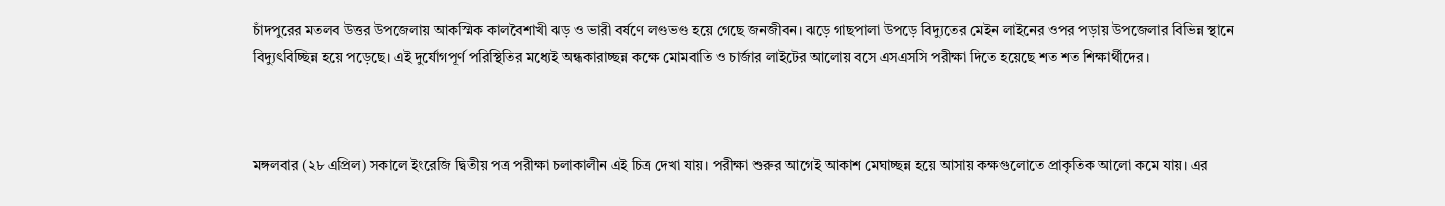চাঁদপুরের মতলব উত্তর উপজেলায় আকস্মিক কালবৈশাখী ঝড় ও ভারী বর্ষণে লণ্ডভণ্ড হয়ে গেছে জনজীবন। ঝড়ে গাছপালা উপড়ে বিদ্যুতের মেইন লাইনের ওপর পড়ায় উপজেলার বিভিন্ন স্থানে বিদ্যুৎবিচ্ছিন্ন হয়ে পড়েছে। এই দুর্যোগপূর্ণ পরিস্থিতির মধ্যেই অন্ধকারাচ্ছন্ন কক্ষে মোমবাতি ও চার্জার লাইটের আলোয় বসে এসএসসি পরীক্ষা দিতে হয়েছে শত শত শিক্ষার্থীদের।



মঙ্গলবার (২৮ এপ্রিল) সকালে ইংরেজি দ্বিতীয় পত্র পরীক্ষা চলাকালীন এই চিত্র দেখা যায়। পরীক্ষা শুরুর আগেই আকাশ মেঘাচ্ছন্ন হয়ে আসায় কক্ষগুলোতে প্রাকৃতিক আলো কমে যায়। এর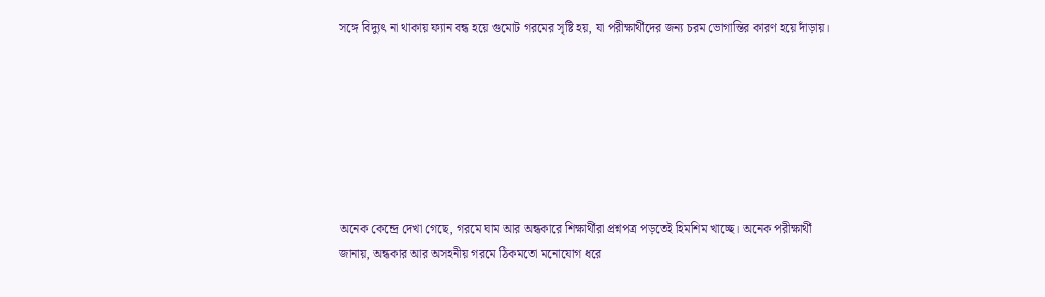সঙ্গে বিদ্যুৎ না থাকায় ফ্যান বন্ধ হয়ে গুমোট গরমের সৃষ্টি হয়, যা পরীক্ষার্থীদের জন্য চরম ভোগান্তির কারণ হয়ে দাঁড়ায়।







অনেক কেন্দ্রে দেখা গেছে, গরমে ঘাম আর অন্ধকারে শিক্ষার্থীরা প্রশ্নপত্র পড়তেই হিমশিম খাচ্ছে। অনেক পরীক্ষার্থী জানায়, অন্ধকার আর অসহনীয় গরমে ঠিকমতো মনোযোগ ধরে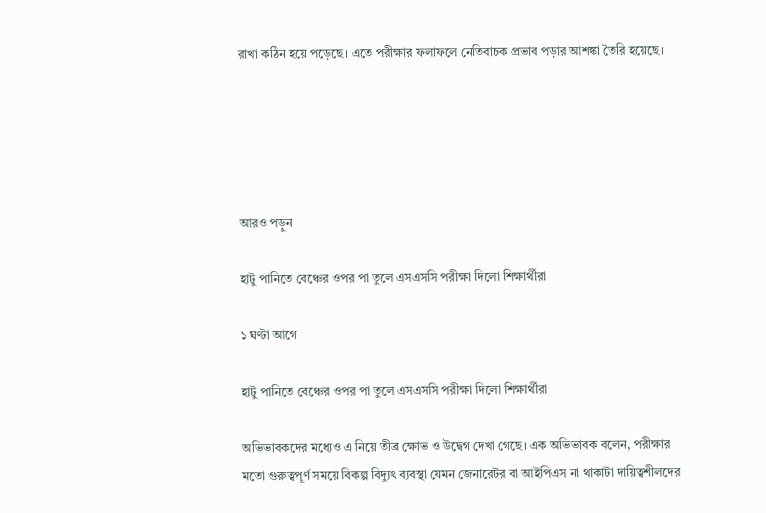রাখা কঠিন হয়ে পড়েছে। এতে পরীক্ষার ফলাফলে নেতিবাচক প্রভাব পড়ার আশঙ্কা তৈরি হয়েছে।





আরও পড়ুন

হাটু পানিতে বেঞ্চের ওপর পা তুলে এসএসসি পরীক্ষা দিলো শিক্ষার্থীরা

১ ঘণ্টা আগে

হাটু পানিতে বেঞ্চের ওপর পা তুলে এসএসসি পরীক্ষা দিলো শিক্ষার্থীরা

অভিভাবকদের মধ্যেও এ নিয়ে তীব্র ক্ষোভ ও উদ্বেগ দেখা গেছে। এক অভিভাবক বলেন, পরীক্ষার মতো গুরুত্বপূর্ণ সময়ে বিকল্প বিদ্যুৎ ব্যবস্থা যেমন জেনারেটর বা আইপিএস না থাকাটা দায়িত্বশীলদের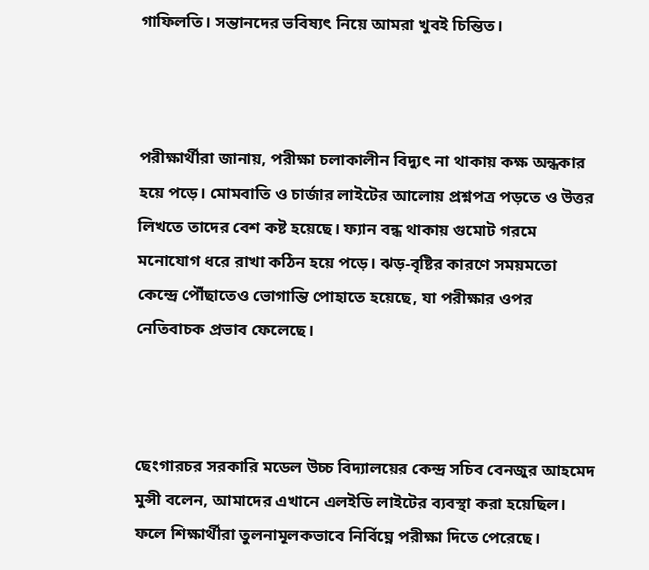গাফিলতি। সন্তানদের ভবিষ্যৎ নিয়ে আমরা খুবই চিন্তিত।



পরীক্ষার্থীরা জানায়, পরীক্ষা চলাকালীন বিদ্যুৎ না থাকায় কক্ষ অন্ধকার হয়ে পড়ে। মোমবাতি ও চার্জার লাইটের আলোয় প্রশ্নপত্র পড়তে ও উত্তর লিখতে তাদের বেশ কষ্ট হয়েছে। ফ্যান বন্ধ থাকায় গুমোট গরমে মনোযোগ ধরে রাখা কঠিন হয়ে পড়ে। ঝড়-বৃষ্টির কারণে সময়মতো কেন্দ্রে পৌঁছাতেও ভোগান্তি পোহাতে হয়েছে, যা পরীক্ষার ওপর নেতিবাচক প্রভাব ফেলেছে।



ছেংগারচর সরকারি মডেল উচ্চ বিদ্যালয়ের কেন্দ্র সচিব বেনজুর আহমেদ মুন্সী বলেন, আমাদের এখানে এলইডি লাইটের ব্যবস্থা করা হয়েছিল। ফলে শিক্ষার্থীরা তুলনামূলকভাবে নির্বিঘ্নে পরীক্ষা দিতে পেরেছে।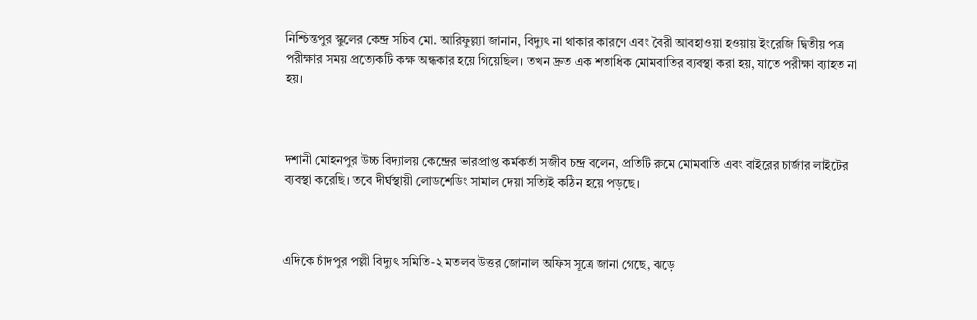নিশ্চিন্তপুর স্কুলের কেন্দ্র সচিব মো. আরিফুল্ল্যা জানান, বিদ্যুৎ না থাকার কারণে এবং বৈরী আবহাওয়া হওয়ায় ইংরেজি দ্বিতীয় পত্র পরীক্ষার সময় প্রত্যেকটি কক্ষ অন্ধকার হয়ে গিয়েছিল। তখন দ্রুত এক শতাধিক মোমবাতির ব্যবস্থা করা হয়, যাতে পরীক্ষা ব্যাহত না হয়।



দশানী মোহনপুর উচ্চ বিদ্যালয় কেন্দ্রের ভারপ্রাপ্ত কর্মকর্তা সজীব চন্দ্র বলেন, প্রতিটি রুমে মোমবাতি এবং বাইরের চার্জার লাইটের ব্যবস্থা করেছি। তবে দীর্ঘস্থায়ী লোডশেডিং সামাল দেয়া সত্যিই কঠিন হয়ে পড়ছে।



এদিকে চাঁদপুর পল্লী বিদ্যুৎ সমিতি-২ মতলব উত্তর জোনাল অফিস সূত্রে জানা গেছে, ঝড়ে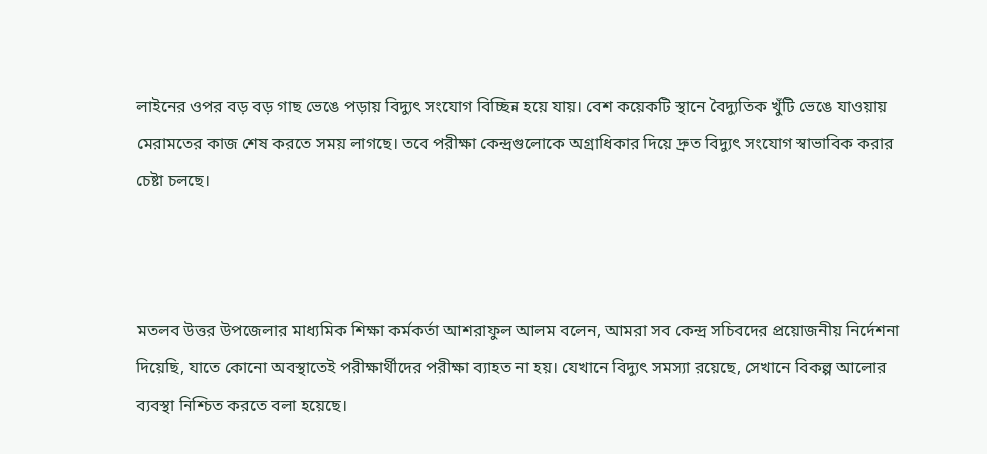লাইনের ওপর বড় বড় গাছ ভেঙে পড়ায় বিদ্যুৎ সংযোগ বিচ্ছিন্ন হয়ে যায়। বেশ কয়েকটি স্থানে বৈদ্যুতিক খুঁটি ভেঙে যাওয়ায় মেরামতের কাজ শেষ করতে সময় লাগছে। তবে পরীক্ষা কেন্দ্রগুলোকে অগ্রাধিকার দিয়ে দ্রুত বিদ্যুৎ সংযোগ স্বাভাবিক করার চেষ্টা চলছে।



মতলব উত্তর উপজেলার মাধ্যমিক শিক্ষা কর্মকর্তা আশরাফুল আলম বলেন, আমরা সব কেন্দ্র সচিবদের প্রয়োজনীয় নির্দেশনা দিয়েছি, যাতে কোনো অবস্থাতেই পরীক্ষার্থীদের পরীক্ষা ব্যাহত না হয়। যেখানে বিদ্যুৎ সমস্যা রয়েছে, সেখানে বিকল্প আলোর ব্যবস্থা নিশ্চিত করতে বলা হয়েছে।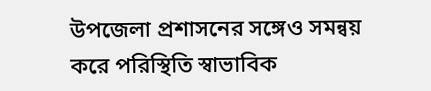উপজেলা প্রশাসনের সঙ্গেও সমন্বয় করে পরিস্থিতি স্বাভাবিক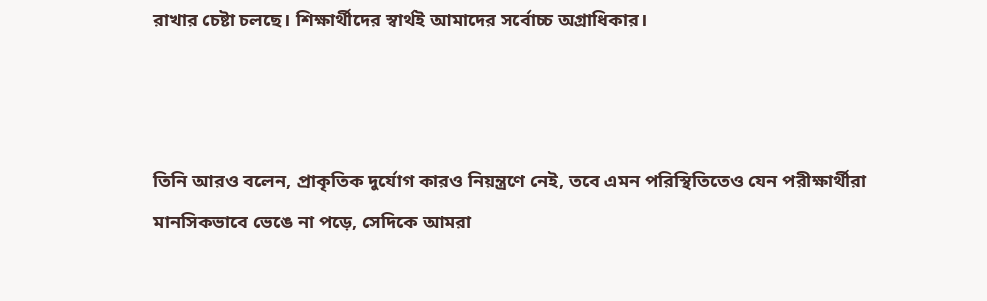রাখার চেষ্টা চলছে। শিক্ষার্থীদের স্বার্থই আমাদের সর্বোচ্চ অগ্রাধিকার।



তিনি আরও বলেন, প্রাকৃতিক দুর্যোগ কারও নিয়ন্ত্রণে নেই, তবে এমন পরিস্থিতিতেও যেন পরীক্ষার্থীরা মানসিকভাবে ভেঙে না পড়ে, সেদিকে আমরা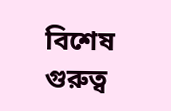বিশেষ গুরুত্ব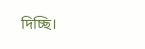দিচ্ছি।